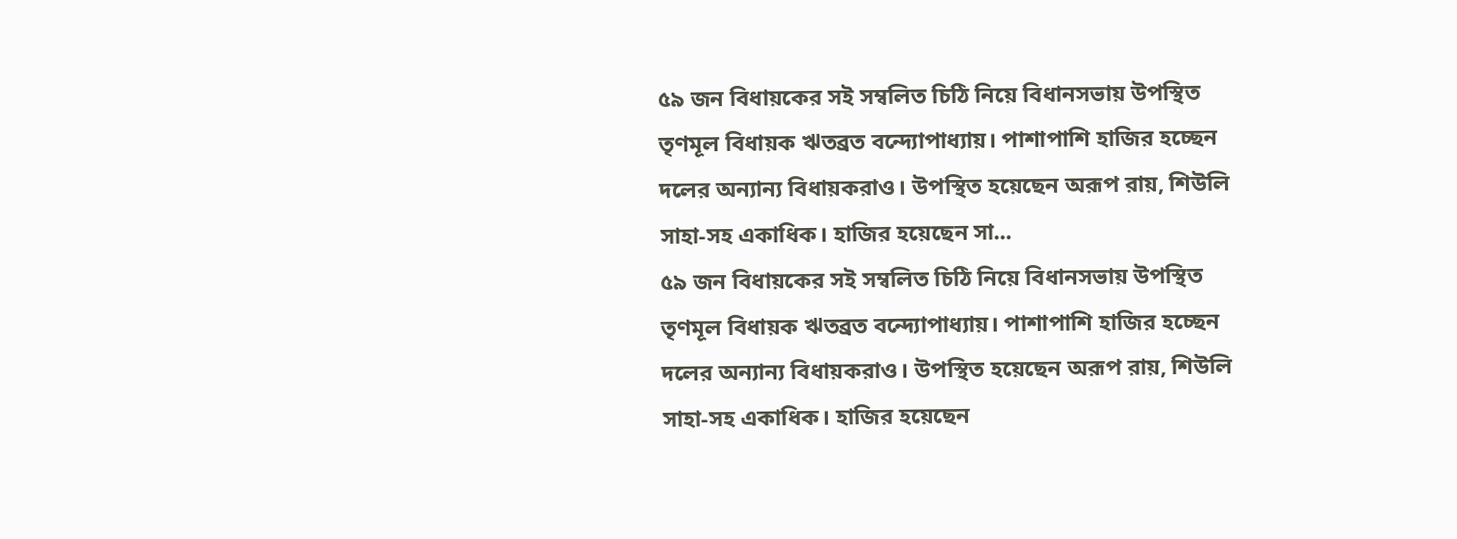৫৯ জন বিধায়কের সই সম্বলিত চিঠি নিয়ে বিধানসভায় উপস্থিত তৃণমূল বিধায়ক ঋতব্রত বন্দ্যোপাধ্যায়। পাশাপাশি হাজির হচ্ছেন দলের অন্যান্য বিধায়করাও। উপস্থিত হয়েছেন অরূপ রায়, শিউলি সাহা-সহ একাধিক। হাজির হয়েছেন সা...
৫৯ জন বিধায়কের সই সম্বলিত চিঠি নিয়ে বিধানসভায় উপস্থিত তৃণমূল বিধায়ক ঋতব্রত বন্দ্যোপাধ্যায়। পাশাপাশি হাজির হচ্ছেন দলের অন্যান্য বিধায়করাও। উপস্থিত হয়েছেন অরূপ রায়, শিউলি সাহা-সহ একাধিক। হাজির হয়েছেন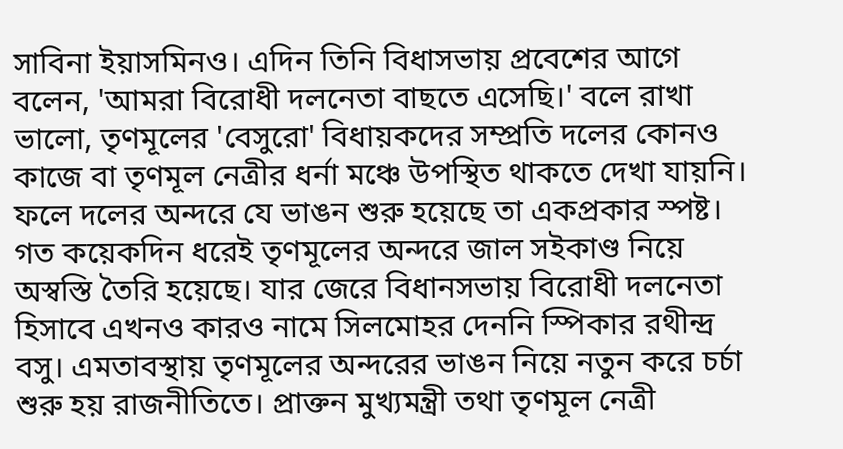সাবিনা ইয়াসমিনও। এদিন তিনি বিধাসভায় প্রবেশের আগে বলেন, 'আমরা বিরোধী দলনেতা বাছতে এসেছি।' বলে রাখা ভালো, তৃণমূলের 'বেসুরো' বিধায়কদের সম্প্রতি দলের কোনও কাজে বা তৃণমূল নেত্রীর ধর্না মঞ্চে উপস্থিত থাকতে দেখা যায়নি। ফলে দলের অন্দরে যে ভাঙন শুরু হয়েছে তা একপ্রকার স্পষ্ট।
গত কয়েকদিন ধরেই তৃণমূলের অন্দরে জাল সইকাণ্ড নিয়ে অস্বস্তি তৈরি হয়েছে। যার জেরে বিধানসভায় বিরোধী দলনেতা হিসাবে এখনও কারও নামে সিলমোহর দেননি স্পিকার রথীন্দ্র বসু। এমতাবস্থায় তৃণমূলের অন্দরের ভাঙন নিয়ে নতুন করে চর্চা শুরু হয় রাজনীতিতে। প্রাক্তন মুখ্যমন্ত্রী তথা তৃণমূল নেত্রী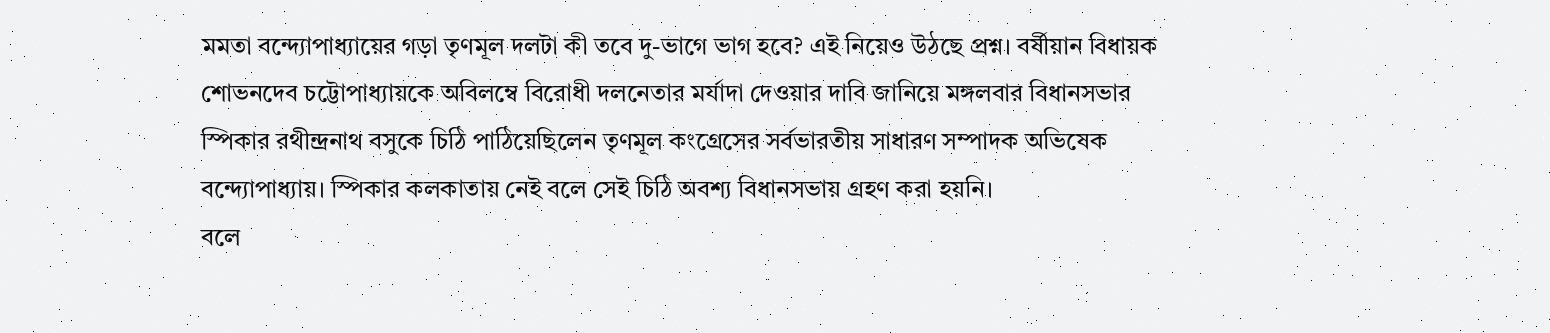মমতা বন্দ্যোপাধ্যায়ের গড়া তৃণমূল দলটা কী তবে দু-ভাগে ভাগ হবে? এই নিয়েও উঠছে প্রশ্ন। বর্ষীয়ান বিধায়ক শোভনদেব চট্টোপাধ্যায়কে অবিলম্বে বিরোধী দলনেতার মর্যাদা দেওয়ার দাবি জানিয়ে মঙ্গলবার বিধানসভার স্পিকার রথীন্দ্রনাথ বসুকে চিঠি পাঠিয়েছিলেন তৃণমূল কংগ্রেসের সর্বভারতীয় সাধারণ সম্পাদক অভিষেক বন্দ্যোপাধ্যায়। স্পিকার কলকাতায় নেই বলে সেই চিঠি অবশ্য বিধানসভায় গ্রহণ করা হয়নি।
বলে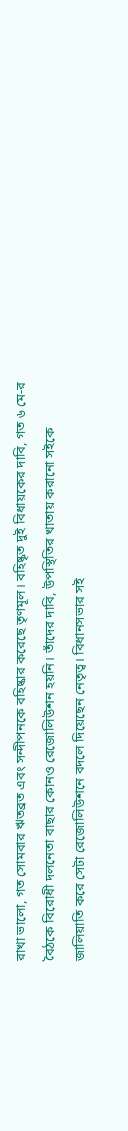রাখা ভালো, গত সোমবার ঋতব্রত এবং সন্দীপনকে বহিষ্কার করেছে তৃণমূল। বহিষ্কৃত দুই বিধায়কের দাবি, গত ৬ মে-র বৈঠকে বিরোধী দলনেতা বাছার কোনও রেজোলিউশন হয়নি। তাঁদের দাবি, উপস্থিতির খাতায় করানো সইকে জালিয়াতি করে সেটা রেজোলিউশনে বদলে দিয়েছেন নেতৃত্ব। বিধানসভার সই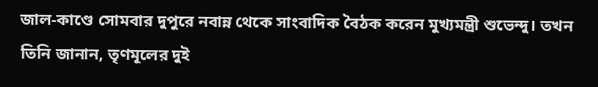জাল-কাণ্ডে সোমবার দুপুরে নবান্ন থেকে সাংবাদিক বৈঠক করেন মুখ্যমন্ত্রী শুভেন্দু। তখন তিনি জানান, তৃণমূলের দুই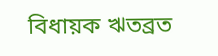বিধায়ক ঋতব্রত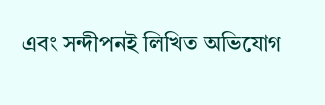এবং সন্দীপনই লিখিত অভিযোগ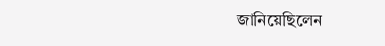জানিয়েছিলেন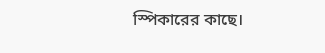স্পিকারের কাছে।